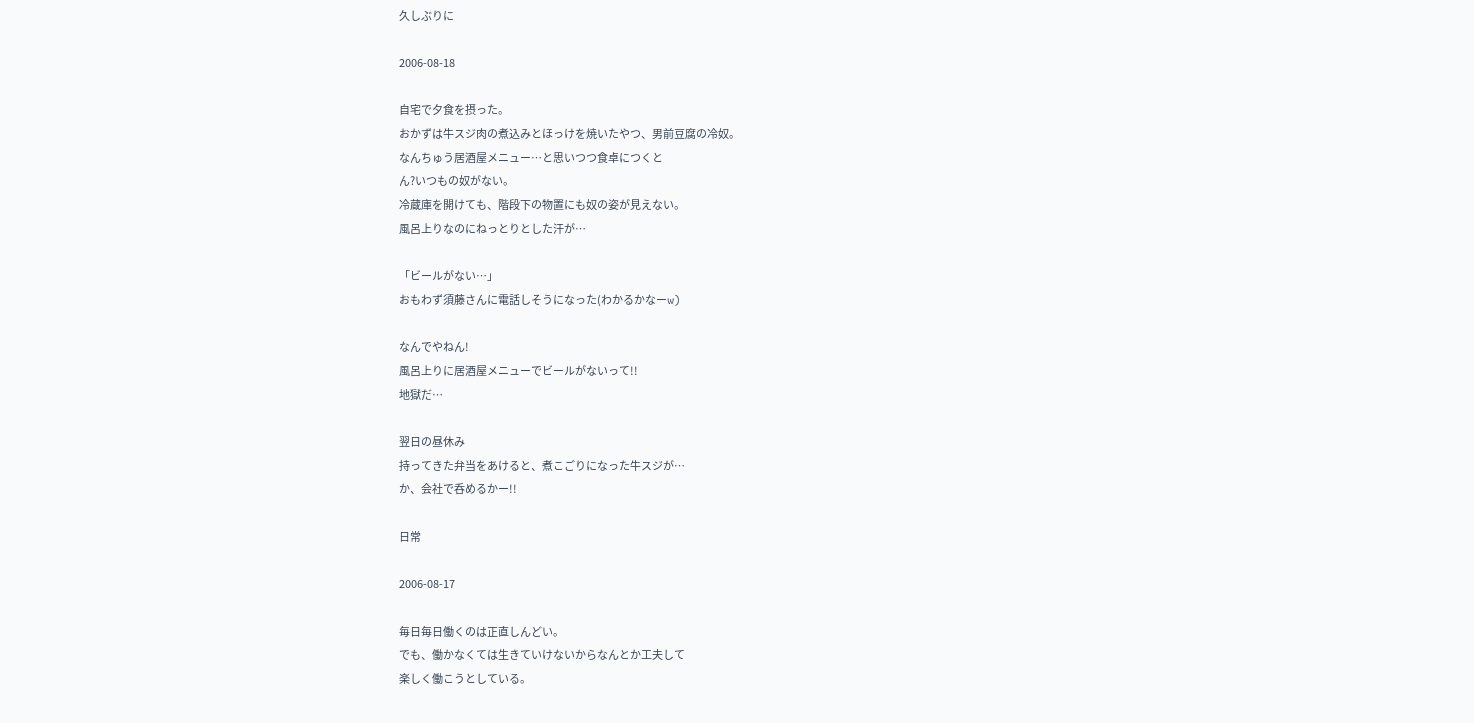久しぶりに

2006-08-18

自宅で夕食を摂った。
おかずは牛スジ肉の煮込みとほっけを焼いたやつ、男前豆腐の冷奴。
なんちゅう居酒屋メニュー…と思いつつ食卓につくと
ん?いつもの奴がない。
冷蔵庫を開けても、階段下の物置にも奴の姿が見えない。
風呂上りなのにねっとりとした汗が…

「ビールがない…」
おもわず須藤さんに電話しそうになった(わかるかなーw)

なんでやねん!
風呂上りに居酒屋メニューでビールがないって!!
地獄だ…

翌日の昼休み
持ってきた弁当をあけると、煮こごりになった牛スジが…
か、会社で呑めるかー!!

日常

2006-08-17

毎日毎日働くのは正直しんどい。
でも、働かなくては生きていけないからなんとか工夫して
楽しく働こうとしている。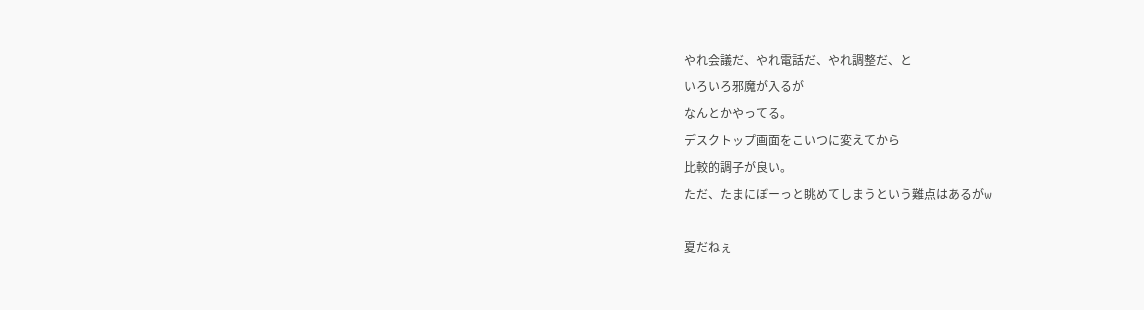やれ会議だ、やれ電話だ、やれ調整だ、と
いろいろ邪魔が入るが
なんとかやってる。
デスクトップ画面をこいつに変えてから
比較的調子が良い。
ただ、たまにぼーっと眺めてしまうという難点はあるがw

夏だねぇ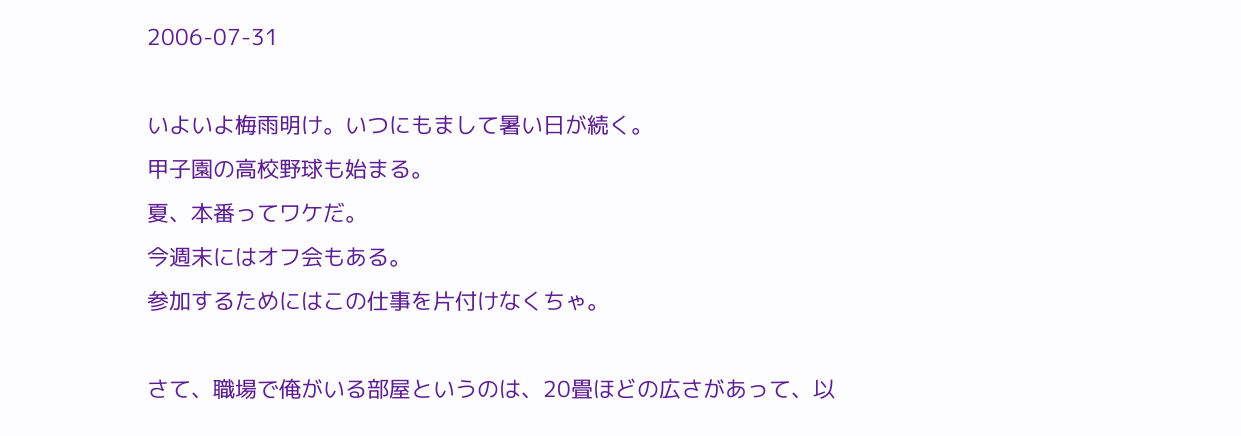2006-07-31

いよいよ梅雨明け。いつにもまして暑い日が続く。
甲子園の高校野球も始まる。
夏、本番ってワケだ。
今週末にはオフ会もある。
参加するためにはこの仕事を片付けなくちゃ。

さて、職場で俺がいる部屋というのは、20畳ほどの広さがあって、以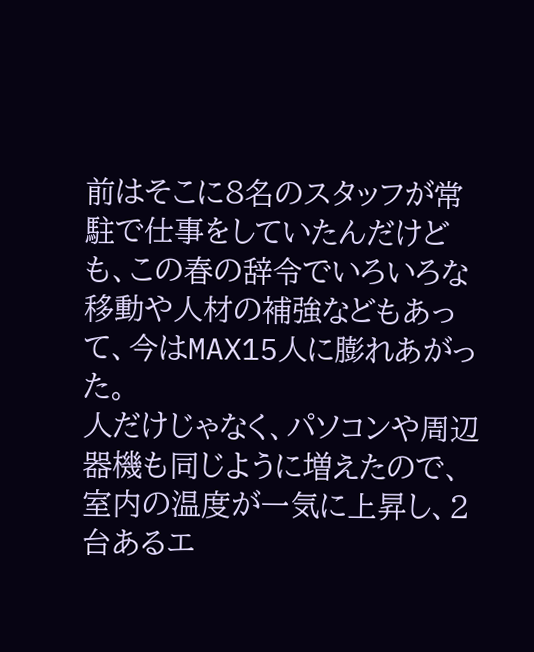前はそこに8名のスタッフが常駐で仕事をしていたんだけども、この春の辞令でいろいろな移動や人材の補強などもあって、今はMAX15人に膨れあがった。
人だけじゃなく、パソコンや周辺器機も同じように増えたので、室内の温度が一気に上昇し、2台あるエ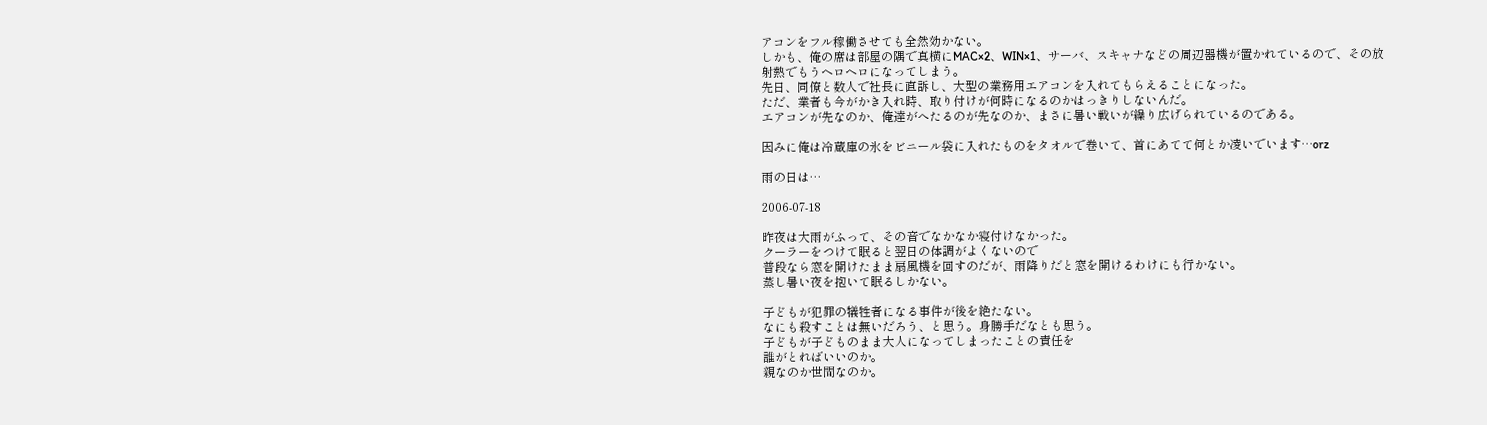アコンをフル稼働させても全然効かない。
しかも、俺の席は部屋の隅で真横にMAC×2、WIN×1、サーバ、スキャナなどの周辺器機が置かれているので、その放射熱でもうヘロヘロになってしまう。
先日、同僚と数人で社長に直訴し、大型の業務用エアコンを入れてもらえることになった。
ただ、業者も今がかき入れ時、取り付けが何時になるのかはっきりしないんだ。
エアコンが先なのか、俺達がへたるのが先なのか、まさに暑い戦いが繰り広げられているのである。

因みに俺は冷蔵庫の氷をビニール袋に入れたものをタオルで巻いて、首にあてて何とか凌いでいます…orz

雨の日は…

2006-07-18

昨夜は大雨がふって、その音でなかなか寝付けなかった。
クーラーをつけて眠ると翌日の体調がよくないので
普段なら窓を開けたまま扇風機を回すのだが、雨降りだと窓を開けるわけにも行かない。
蒸し暑い夜を抱いて眠るしかない。

子どもが犯罪の犠牲者になる事件が後を絶たない。
なにも殺すことは無いだろう、と思う。身勝手だなとも思う。
子どもが子どものまま大人になってしまったことの責任を
誰がとればいいのか。
親なのか世間なのか。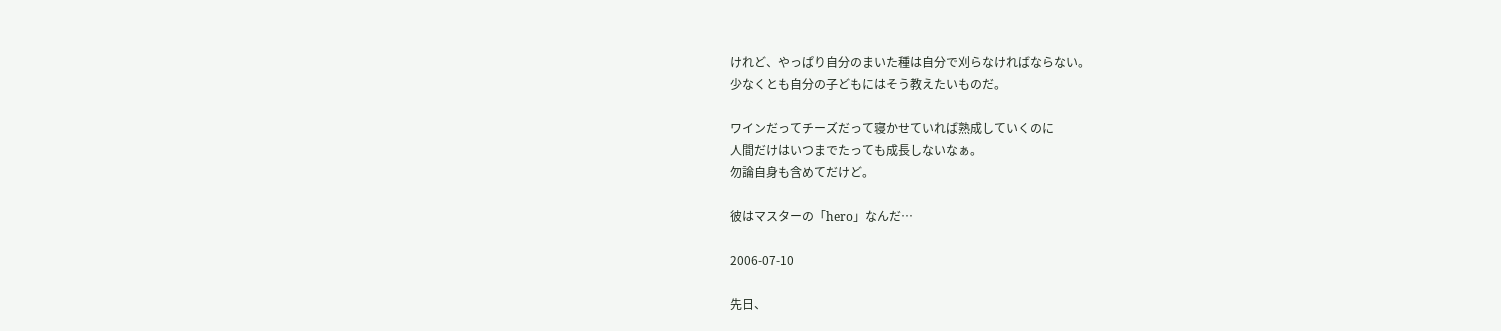けれど、やっぱり自分のまいた種は自分で刈らなければならない。
少なくとも自分の子どもにはそう教えたいものだ。

ワインだってチーズだって寝かせていれば熟成していくのに
人間だけはいつまでたっても成長しないなぁ。
勿論自身も含めてだけど。

彼はマスターの「hero」なんだ…

2006-07-10

先日、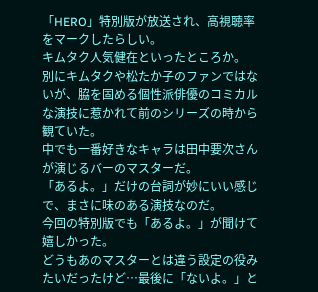「HERO」特別版が放送され、高視聴率をマークしたらしい。
キムタク人気健在といったところか。
別にキムタクや松たか子のファンではないが、脇を固める個性派俳優のコミカルな演技に惹かれて前のシリーズの時から観ていた。
中でも一番好きなキャラは田中要次さんが演じるバーのマスターだ。
「あるよ。」だけの台詞が妙にいい感じで、まさに味のある演技なのだ。
今回の特別版でも「あるよ。」が聞けて嬉しかった。
どうもあのマスターとは違う設定の役みたいだったけど…最後に「ないよ。」と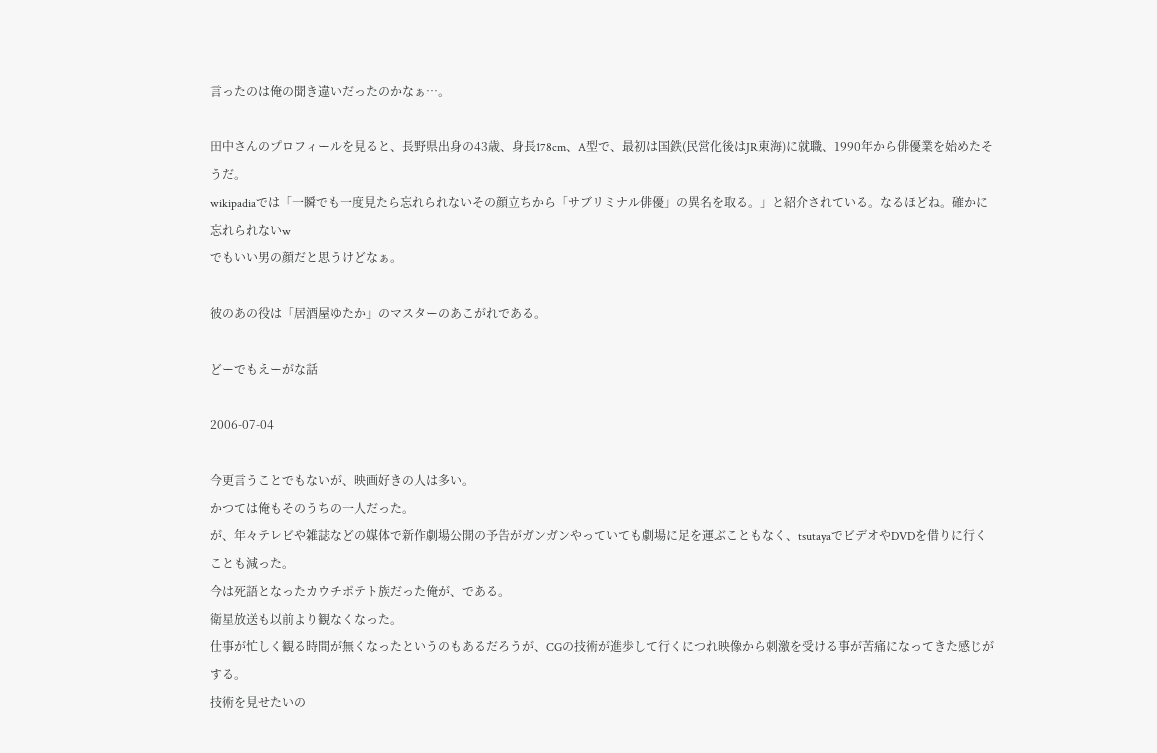言ったのは俺の聞き違いだったのかなぁ…。

田中さんのプロフィールを見ると、長野県出身の43歳、身長178cm、A型で、最初は国鉄(民営化後はJR東海)に就職、1990年から俳優業を始めたそうだ。
wikipadiaでは「一瞬でも一度見たら忘れられないその顔立ちから「サブリミナル俳優」の異名を取る。」と紹介されている。なるほどね。確かに忘れられないw
でもいい男の顔だと思うけどなぁ。

彼のあの役は「居酒屋ゆたか」のマスターのあこがれである。

どーでもえーがな話

2006-07-04

今更言うことでもないが、映画好きの人は多い。
かつては俺もそのうちの一人だった。
が、年々テレビや雑誌などの媒体で新作劇場公開の予告がガンガンやっていても劇場に足を運ぶこともなく、tsutayaでビデオやDVDを借りに行くことも減った。
今は死語となったカウチポテト族だった俺が、である。
衛星放送も以前より観なくなった。
仕事が忙しく観る時間が無くなったというのもあるだろうが、CGの技術が進歩して行くにつれ映像から刺激を受ける事が苦痛になってきた感じがする。
技術を見せたいの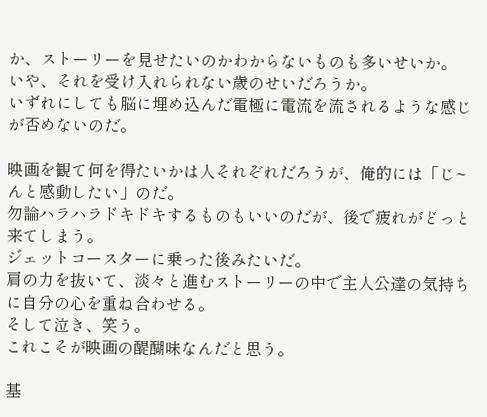か、ストーリーを見せたいのかわからないものも多いせいか。
いや、それを受け入れられない歳のせいだろうか。
いずれにしても脳に埋め込んだ電極に電流を流されるような感じが否めないのだ。

映画を観て何を得たいかは人それぞれだろうが、俺的には「じ~んと感動したい」のだ。
勿論ハラハラドキドキするものもいいのだが、後で疲れがどっと来てしまう。
ジェットコースターに乗った後みたいだ。
肩の力を抜いて、淡々と進むストーリーの中で主人公達の気持ちに自分の心を重ね合わせる。
そして泣き、笑う。
これこそが映画の醍醐味なんだと思う。

基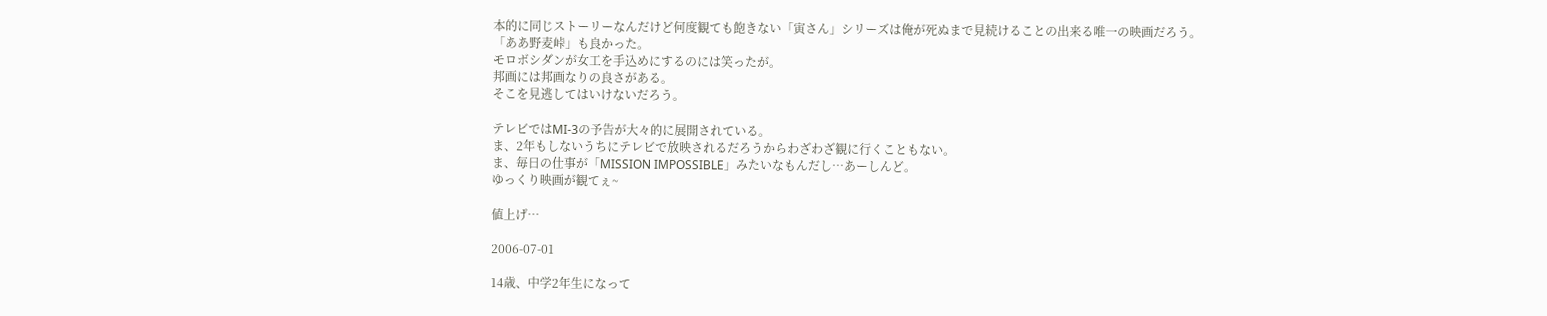本的に同じストーリーなんだけど何度観ても飽きない「寅さん」シリーズは俺が死ぬまで見続けることの出来る唯一の映画だろう。
「ああ野麦峠」も良かった。
モロボシダンが女工を手込めにするのには笑ったが。
邦画には邦画なりの良さがある。
そこを見逃してはいけないだろう。

テレビではMI-3の予告が大々的に展開されている。
ま、2年もしないうちにテレビで放映されるだろうからわざわざ観に行くこともない。
ま、毎日の仕事が「MISSION IMPOSSIBLE」みたいなもんだし…あーしんど。
ゆっくり映画が観てぇ~

値上げ…

2006-07-01

14歳、中学2年生になって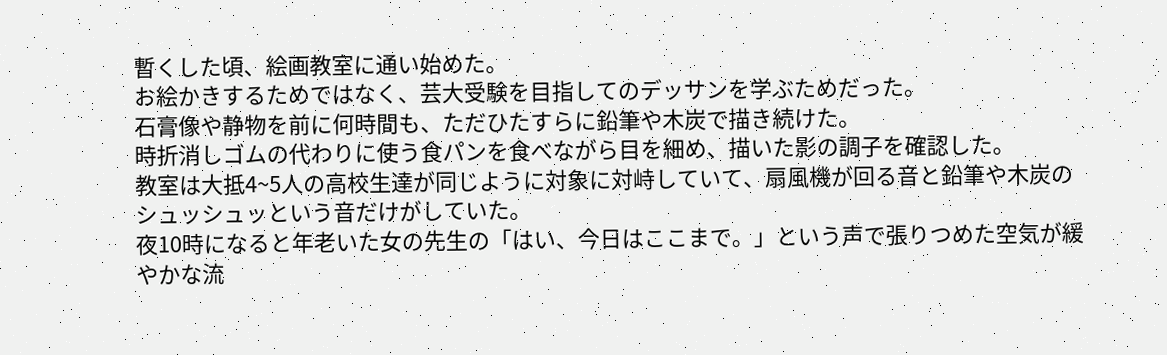暫くした頃、絵画教室に通い始めた。
お絵かきするためではなく、芸大受験を目指してのデッサンを学ぶためだった。
石膏像や静物を前に何時間も、ただひたすらに鉛筆や木炭で描き続けた。
時折消しゴムの代わりに使う食パンを食べながら目を細め、描いた影の調子を確認した。
教室は大抵4~5人の高校生達が同じように対象に対峙していて、扇風機が回る音と鉛筆や木炭のシュッシュッという音だけがしていた。
夜10時になると年老いた女の先生の「はい、今日はここまで。」という声で張りつめた空気が緩やかな流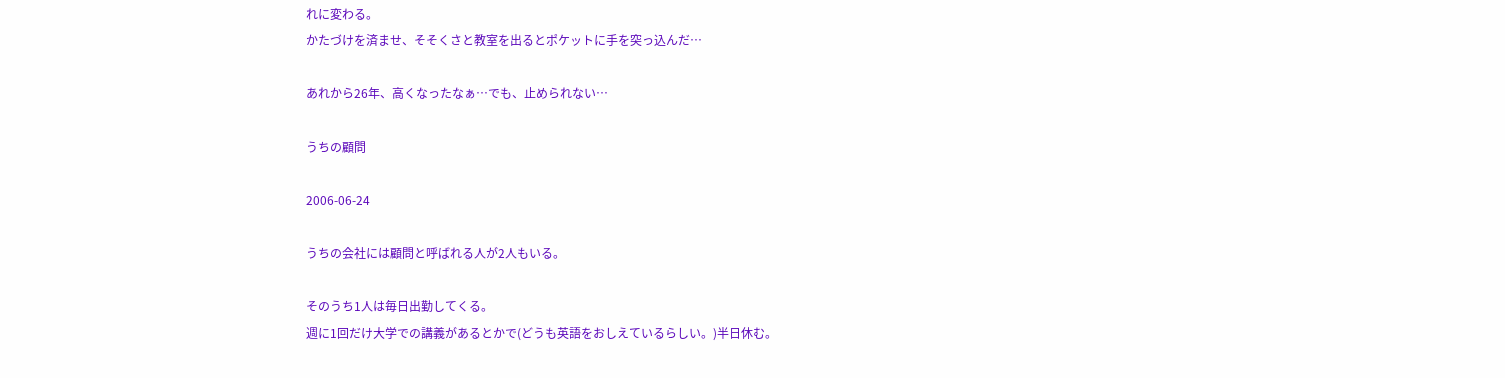れに変わる。
かたづけを済ませ、そそくさと教室を出るとポケットに手を突っ込んだ…

あれから26年、高くなったなぁ…でも、止められない…

うちの顧問

2006-06-24

うちの会社には顧問と呼ばれる人が2人もいる。

そのうち1人は毎日出勤してくる。
週に1回だけ大学での講義があるとかで(どうも英語をおしえているらしい。)半日休む。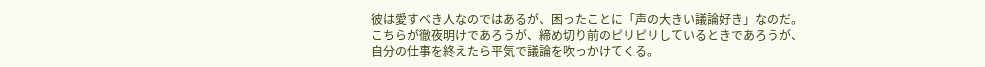彼は愛すべき人なのではあるが、困ったことに「声の大きい議論好き」なのだ。
こちらが徹夜明けであろうが、締め切り前のピリピリしているときであろうが、
自分の仕事を終えたら平気で議論を吹っかけてくる。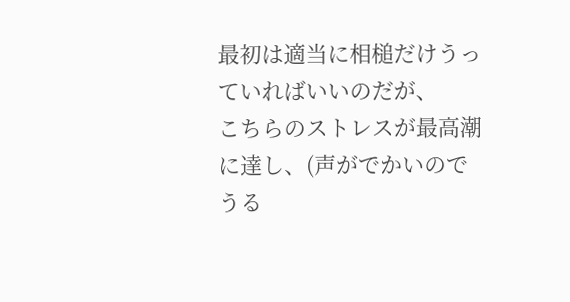最初は適当に相槌だけうっていればいいのだが、
こちらのストレスが最高潮に達し、(声がでかいのでうる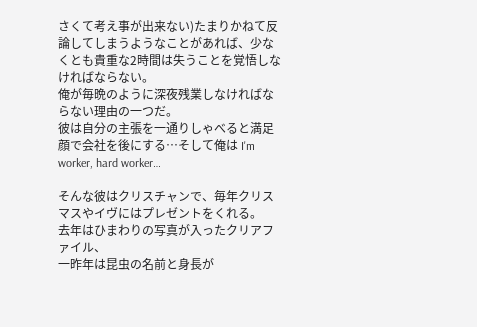さくて考え事が出来ない)たまりかねて反論してしまうようなことがあれば、少なくとも貴重な2時間は失うことを覚悟しなければならない。
俺が毎晩のように深夜残業しなければならない理由の一つだ。
彼は自分の主張を一通りしゃべると満足顔で会社を後にする…そして俺は I'm worker, hard worker…

そんな彼はクリスチャンで、毎年クリスマスやイヴにはプレゼントをくれる。
去年はひまわりの写真が入ったクリアファイル、
一昨年は昆虫の名前と身長が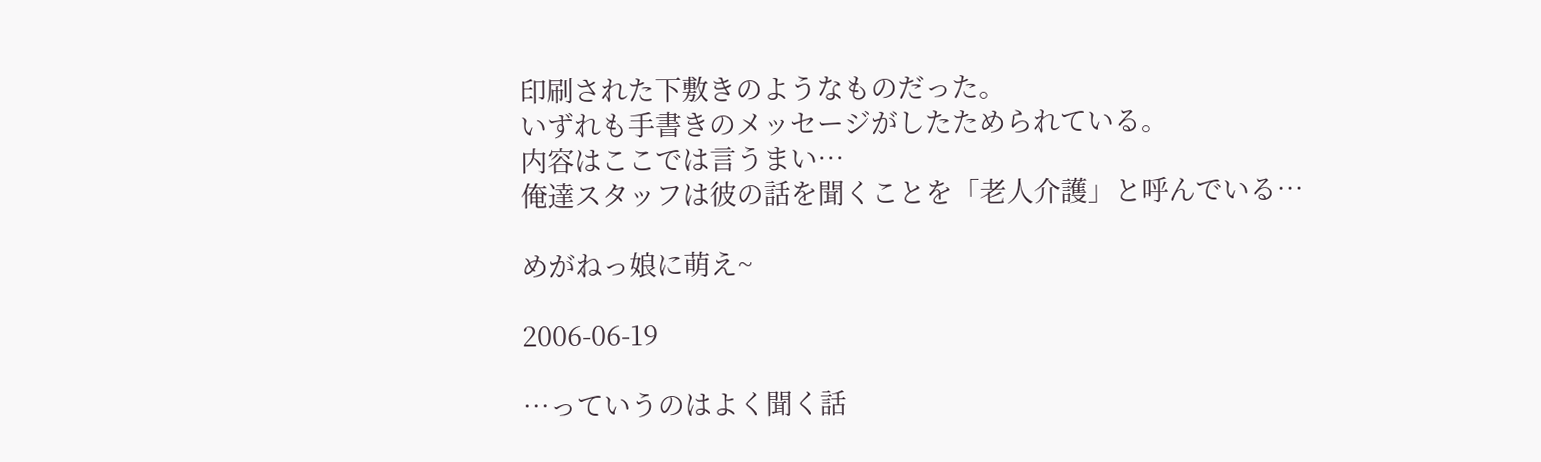印刷された下敷きのようなものだった。
いずれも手書きのメッセージがしたためられている。
内容はここでは言うまい…
俺達スタッフは彼の話を聞くことを「老人介護」と呼んでいる…

めがねっ娘に萌え~

2006-06-19

…っていうのはよく聞く話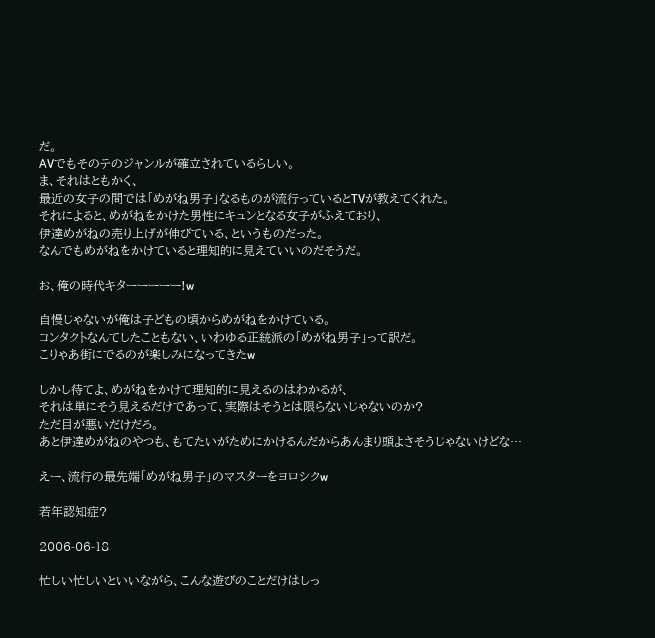だ。
AVでもそのテのジャンルが確立されているらしい。
ま、それはともかく、
最近の女子の間では「めがね男子」なるものが流行っているとTVが教えてくれた。
それによると、めがねをかけた男性にキュンとなる女子がふえており、
伊達めがねの売り上げが伸びている、というものだった。
なんでもめがねをかけていると理知的に見えていいのだそうだ。

お、俺の時代キターーーーー!w

自慢じゃないが俺は子どもの頃からめがねをかけている。
コンタクトなんてしたこともない、いわゆる正統派の「めがね男子」って訳だ。
こりゃあ街にでるのが楽しみになってきたw

しかし待てよ、めがねをかけて理知的に見えるのはわかるが、
それは単にそう見えるだけであって、実際はそうとは限らないじゃないのか?
ただ目が悪いだけだろ。
あと伊達めがねのやつも、もてたいがためにかけるんだからあんまり頭よさそうじゃないけどな…

えー、流行の最先端「めがね男子」のマスターをヨロシクw

若年認知症?

2006-06-18

忙しい忙しいといいながら、こんな遊びのことだけはしっ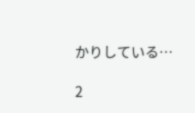かりしている…

2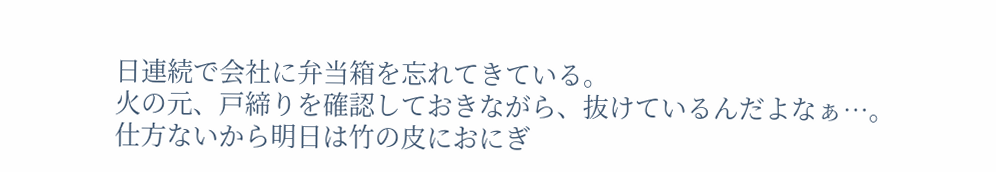日連続で会社に弁当箱を忘れてきている。
火の元、戸締りを確認しておきながら、抜けているんだよなぁ…。
仕方ないから明日は竹の皮におにぎ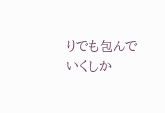りでも包んでいくしか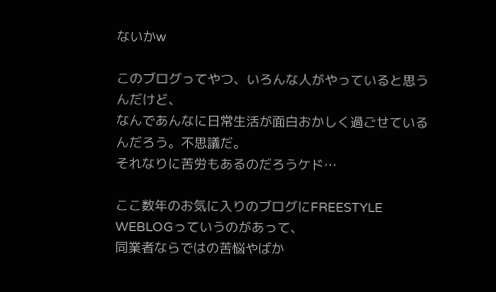ないかw

このブログってやつ、いろんな人がやっていると思うんだけど、
なんであんなに日常生活が面白おかしく過ごせているんだろう。不思議だ。
それなりに苦労もあるのだろうケド…

ここ数年のお気に入りのブログにFREESTYLE WEBLOGっていうのがあって、
同業者ならではの苦悩やばか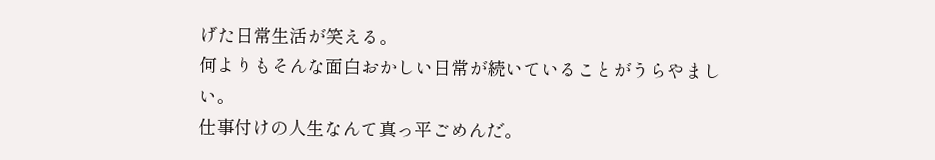げた日常生活が笑える。
何よりもそんな面白おかしい日常が続いていることがうらやましい。
仕事付けの人生なんて真っ平ごめんだ。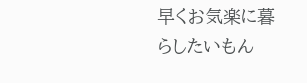早くお気楽に暮らしたいもん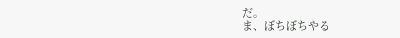だ。
ま、ぼちぼちやる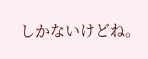しかないけどね。